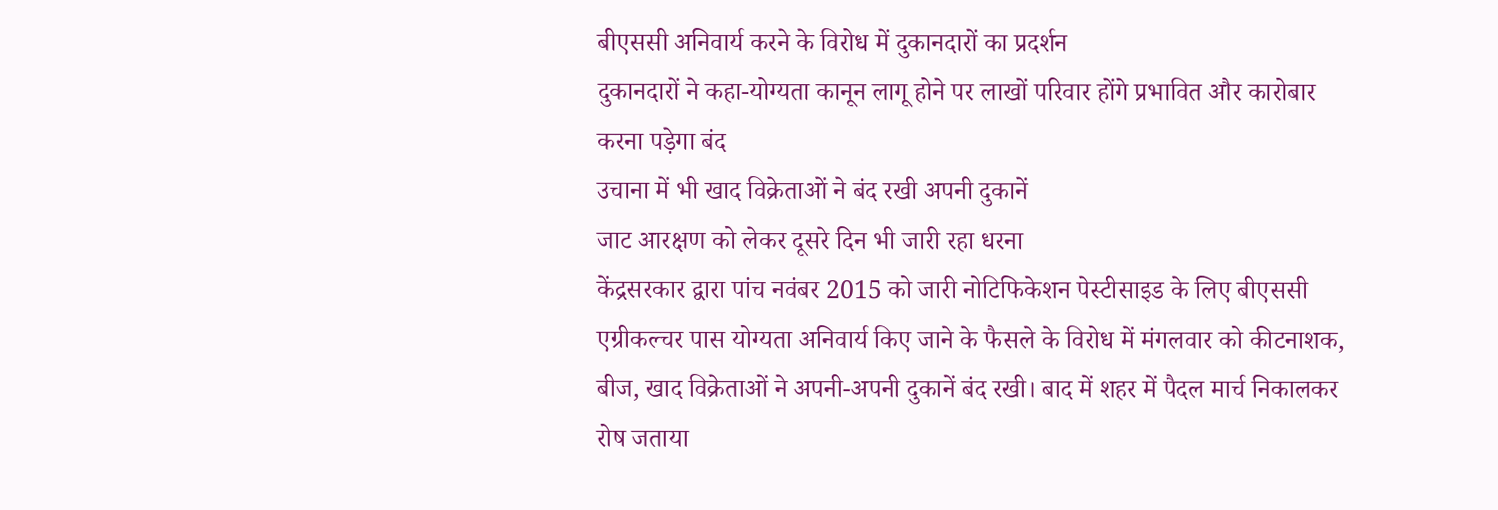बीएससी अनिवार्य करने के विरोध में दुकानदारों का प्रदर्शन
दुकानदारों ने कहा-योग्यता कानून लागू होने पर लाखों परिवार होंगे प्रभावित और कारोबार करना पड़ेगा बंद
उचाना में भी खाद विक्रेताओं ने बंद रखी अपनी दुकानें
जाट आरक्षण को लेकर दूसरे दिन भी जारी रहा धरना
केंद्रसरकार द्वारा पांच नवंबर 2015 को जारी नोटिफिकेशन पेस्टीसाइड के लिए बीएससी एग्रीकल्चर पास योग्यता अनिवार्य किए जाने के फैसले के विरोध में मंगलवार को कीटनाशक, बीज, खाद विक्रेताओं ने अपनी-अपनी दुकानें बंद रखी। बाद में शहर में पैदल मार्च निकालकर रोष जताया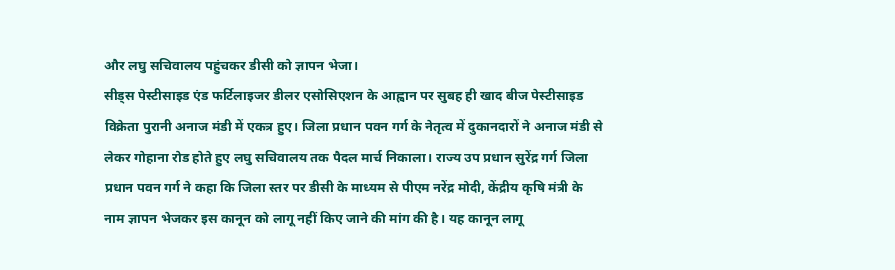और लघु सचिवालय पहुंचकर डीसी को ज्ञापन भेजा।
सीड्स पेस्टीसाइड एंड फर्टिलाइजर डीलर एसोसिएशन के आह्वान पर सुबह ही खाद बीज पेस्टीसाइड विक्रेता पुरानी अनाज मंडी में एकत्र हुए। जिला प्रधान पवन गर्ग के नेतृत्व में दुकानदारों ने अनाज मंडी से लेकर गोहाना रोड होते हुए लघु सचिवालय तक पैदल मार्च निकाला। राज्य उप प्रधान सुरेंद्र गर्ग जिला प्रधान पवन गर्ग ने कहा कि जिला स्तर पर डीसी के माध्यम से पीएम नरेंद्र मोदी, केंद्रीय कृषि मंत्री के नाम ज्ञापन भेजकर इस कानून को लागू नहीं किए जाने की मांग की है। यह कानून लागू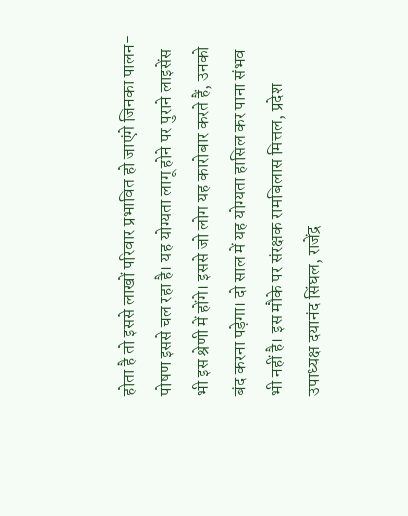होता है तो इससे लाखों परिवार प्रभावित हो जाएंगे जिनका पालन-पोषण इससे चल रहा है। यह योग्यता लागू होने पर पुराने लाइसेंस भी इस श्रेणी में होंगे। इससे जो लोग यह कारोबार करते हैं, उनको बंद करना पड़ेगा। दो साल में यह योग्यता हासिल कर पाना संभव भी नहीं है। इस मौके पर संरक्षक रामबिलास मित्तल, प्रदेश उपाध्यक्ष दयानंद सिंघल, राजेंद्र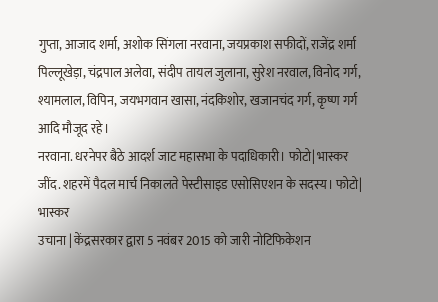गुप्ता, आजाद शर्मा, अशोक सिंगला नरवाना, जयप्रकाश सफीदों, राजेंद्र शर्मा पिल्लूखेड़ा, चंद्रपाल अलेवा, संदीप तायल जुलाना, सुरेश नरवाल, विनोद गर्ग, श्यामलाल, विपिन, जयभगवान खासा, नंदकिशोर, खजानचंद गर्ग, कृष्ण गर्ग आदि मौजूद रहे।
नरवाना. धरनेपर बैठे आदर्श जाट महासभा के पदाधिकारी। फोटो| भास्कर
जींद. शहरमें पैदल मार्च निकालते पेस्टीसाइड एसोसिएशन के सदस्य। फोटो| भास्कर
उचाना | केंद्रसरकार द्वारा 5 नवंबर 2015 को जारी नोटिफिकेशन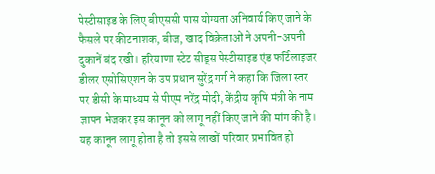पेस्टीसाइड के लिए बीएससी पास योग्यता अनिवार्य किए जाने के फैसले पर कीटनाशक, बीज, खाद विक्रेताओं ने अपनी-अपनी दुकानें बंद रखी। हरियाणा स्टेट सीड्स पेस्टीसाइड एंड फर्टिलाइजर डीलर एसोसिएशन के उप प्रधान सुरेंद्र गर्ग ने कहा कि जिला स्तर पर डीसी के माध्यम से पीएम नरेंद्र मोदी, केंद्रीय कृषि मंत्री के नाम ज्ञापन भेजकर इस कानून को लागू नहीं किए जाने की मांग की है। यह कानून लागू होता है तो इससे लाखों परिवार प्रभावित हो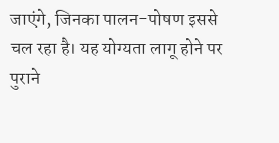जाएंगे, जिनका पालन-पोषण इससे चल रहा है। यह योग्यता लागू होने पर पुराने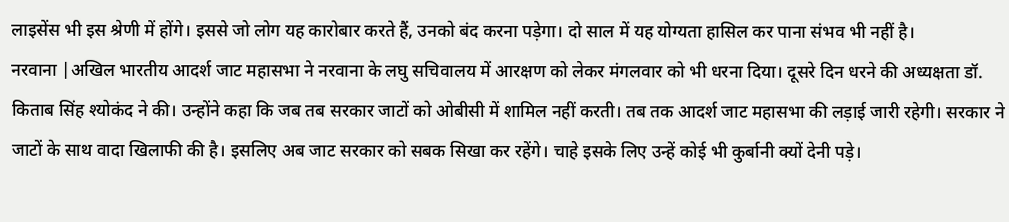लाइसेंस भी इस श्रेणी में होंगे। इससे जो लोग यह कारोबार करते हैं, उनको बंद करना पड़ेगा। दो साल में यह योग्यता हासिल कर पाना संभव भी नहीं है।
नरवाना |अखिल भारतीय आदर्श जाट महासभा ने नरवाना के लघु सचिवालय में आरक्षण को लेकर मंगलवार को भी धरना दिया। दूसरे दिन धरने की अध्यक्षता डॉ. किताब सिंह श्योकंद ने की। उन्होंने कहा कि जब तब सरकार जाटों को ओबीसी में शामिल नहीं करती। तब तक आदर्श जाट महासभा की लड़ाई जारी रहेगी। सरकार ने जाटों के साथ वादा खिलाफी की है। इसलिए अब जाट सरकार को सबक सिखा कर रहेंगे। चाहे इसके लिए उन्हें कोई भी कुर्बानी क्यों देनी पड़े।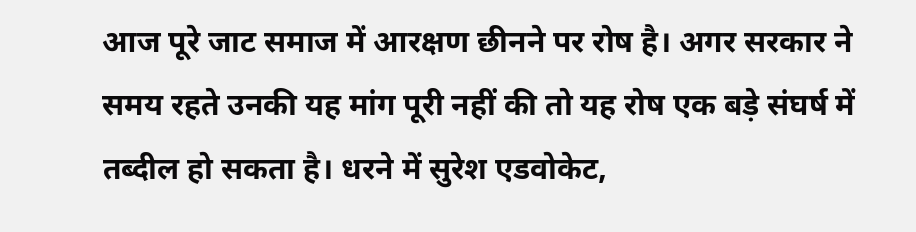आज पूरे जाट समाज में आरक्षण छीनने पर रोष है। अगर सरकार ने समय रहते उनकी यह मांग पूरी नहीं की तो यह रोष एक बड़े संघर्ष में तब्दील हो सकता है। धरने में सुरेश एडवोकेट,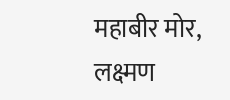महाबीर मोर, लक्ष्मण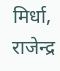मिर्धा, राजेन्द्र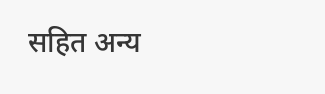सहित अन्य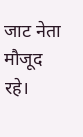जाट नेता मौजूद रहे।